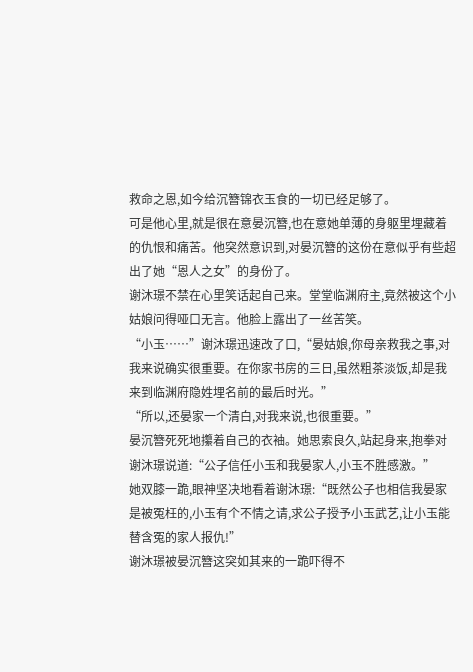救命之恩,如今给沉簪锦衣玉食的一切已经足够了。
可是他心里,就是很在意晏沉簪,也在意她单薄的身躯里埋藏着的仇恨和痛苦。他突然意识到,对晏沉簪的这份在意似乎有些超出了她“恩人之女”的身份了。
谢沐璟不禁在心里笑话起自己来。堂堂临渊府主,竟然被这个小姑娘问得哑口无言。他脸上露出了一丝苦笑。
“小玉……”谢沐璟迅速改了口,“晏姑娘,你母亲救我之事,对我来说确实很重要。在你家书房的三日,虽然粗茶淡饭,却是我来到临渊府隐姓埋名前的最后时光。”
“所以,还晏家一个清白,对我来说,也很重要。”
晏沉簪死死地攥着自己的衣袖。她思索良久,站起身来,抱拳对谢沐璟说道:“公子信任小玉和我晏家人,小玉不胜感激。”
她双膝一跪,眼神坚决地看着谢沐璟:“既然公子也相信我晏家是被冤枉的,小玉有个不情之请,求公子授予小玉武艺,让小玉能替含冤的家人报仇!”
谢沐璟被晏沉簪这突如其来的一跪吓得不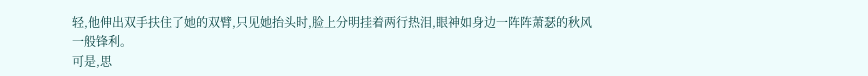轻,他伸出双手扶住了她的双臂,只见她抬头时,脸上分明挂着两行热泪,眼神如身边一阵阵萧瑟的秋风一般锋利。
可是,思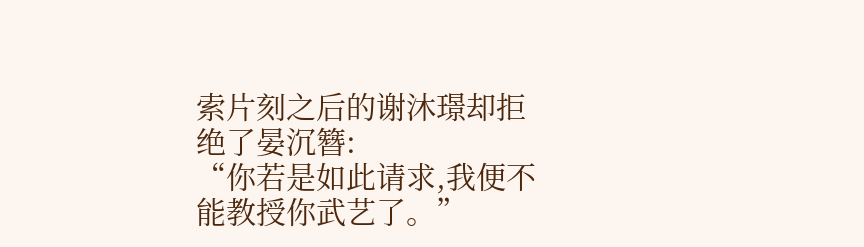索片刻之后的谢沐璟却拒绝了晏沉簪:
“你若是如此请求,我便不能教授你武艺了。”